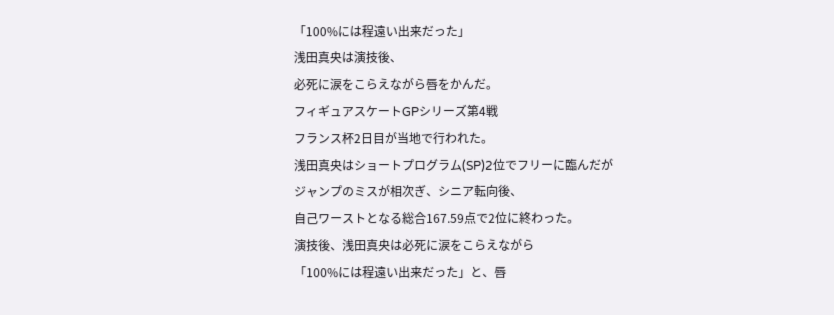「100%には程遠い出来だった」
浅田真央は演技後、
必死に涙をこらえながら唇をかんだ。
フィギュアスケートGPシリーズ第4戦
フランス杯2日目が当地で行われた。
浅田真央はショートプログラム(SP)2位でフリーに臨んだが
ジャンプのミスが相次ぎ、シニア転向後、
自己ワーストとなる総合167.59点で2位に終わった。
演技後、浅田真央は必死に涙をこらえながら
「100%には程遠い出来だった」と、唇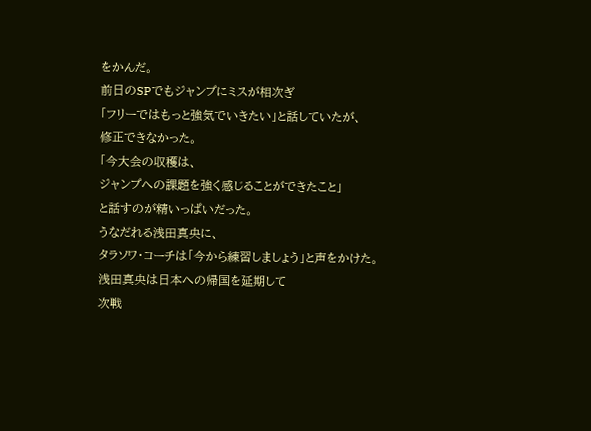をかんだ。
前日のSPでもジャンプにミスが相次ぎ
「フリーではもっと強気でいきたい」と話していたが、
修正できなかった。
「今大会の収穫は、
ジャンプへの課題を強く感じることができたこと」
と話すのが精いっぱいだった。
うなだれる浅田真央に、
タラソワ・コーチは「今から練習しましょう」と声をかけた。
浅田真央は日本への帰国を延期して
次戦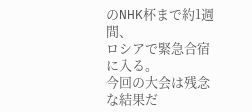のNHK杯まで約1週間、
ロシアで緊急合宿に入る。
今回の大会は残念な結果だ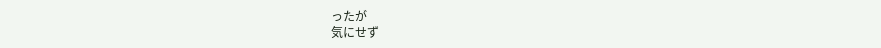ったが
気にせず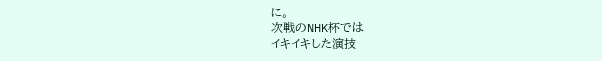に。
次戦のNHK杯では
イキイキした演技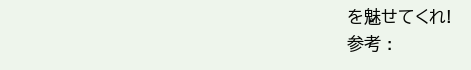を魅せてくれ!
参考 :